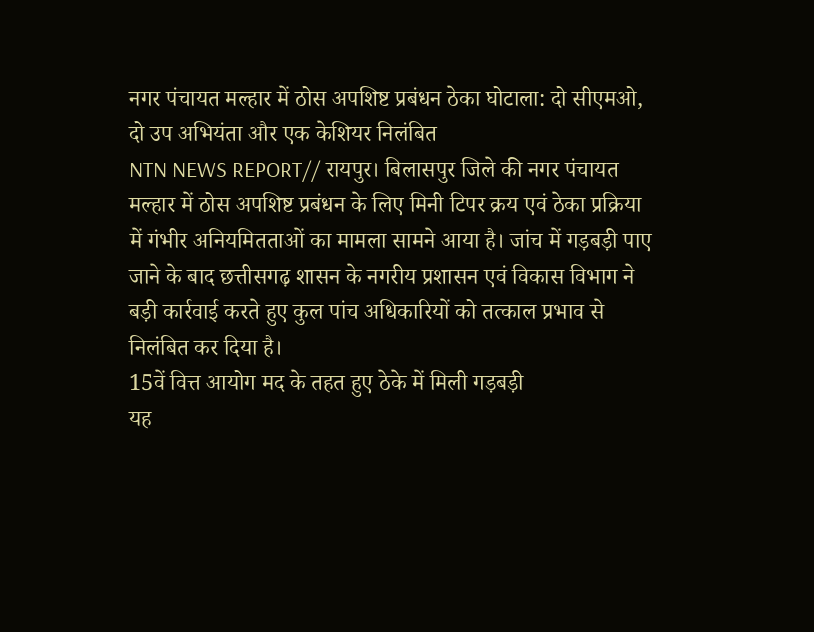नगर पंचायत मल्हार में ठोस अपशिष्ट प्रबंधन ठेका घोटाला: दो सीएमओ, दो उप अभियंता और एक केशियर निलंबित
NTN NEWS REPORT// रायपुर। बिलासपुर जिले की नगर पंचायत मल्हार में ठोस अपशिष्ट प्रबंधन के लिए मिनी टिपर क्रय एवं ठेका प्रक्रिया में गंभीर अनियमितताओं का मामला सामने आया है। जांच में गड़बड़ी पाए जाने के बाद छत्तीसगढ़ शासन के नगरीय प्रशासन एवं विकास विभाग ने बड़ी कार्रवाई करते हुए कुल पांच अधिकारियों को तत्काल प्रभाव से निलंबित कर दिया है।
15वें वित्त आयोग मद के तहत हुए ठेके में मिली गड़बड़ी
यह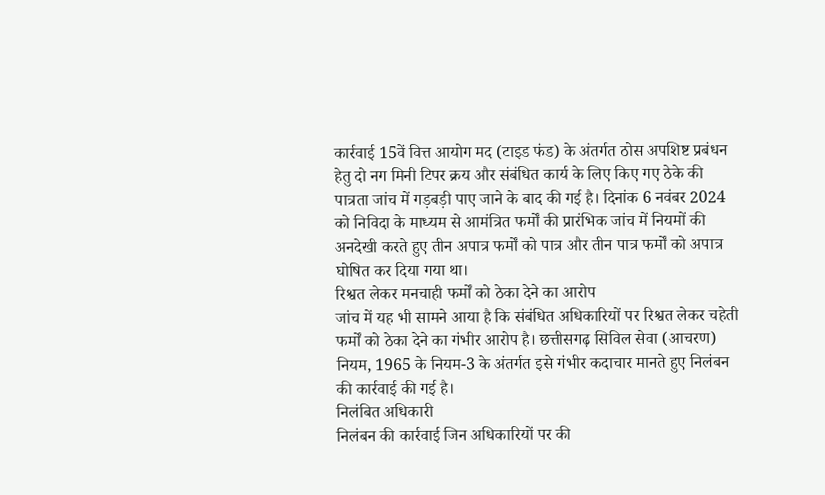कार्रवाई 15वें वित्त आयोग मद (टाइड फंड) के अंतर्गत ठोस अपशिष्ट प्रबंधन हेतु दो नग मिनी टिपर क्रय और संबंधित कार्य के लिए किए गए ठेके की पात्रता जांच में गड़बड़ी पाए जाने के बाद की गई है। दिनांक 6 नवंबर 2024 को निविदा के माध्यम से आमंत्रित फर्मों की प्रारंभिक जांच में नियमों की अनदेखी करते हुए तीन अपात्र फर्मों को पात्र और तीन पात्र फर्मों को अपात्र घोषित कर दिया गया था।
रिश्वत लेकर मनचाही फर्मों को ठेका देने का आरोप
जांच में यह भी सामने आया है कि संबंधित अधिकारियों पर रिश्वत लेकर चहेती फर्मों को ठेका देने का गंभीर आरोप है। छत्तीसगढ़ सिविल सेवा (आचरण) नियम, 1965 के नियम-3 के अंतर्गत इसे गंभीर कदाचार मानते हुए निलंबन की कार्रवाई की गई है।
निलंबित अधिकारी
निलंबन की कार्रवाई जिन अधिकारियों पर की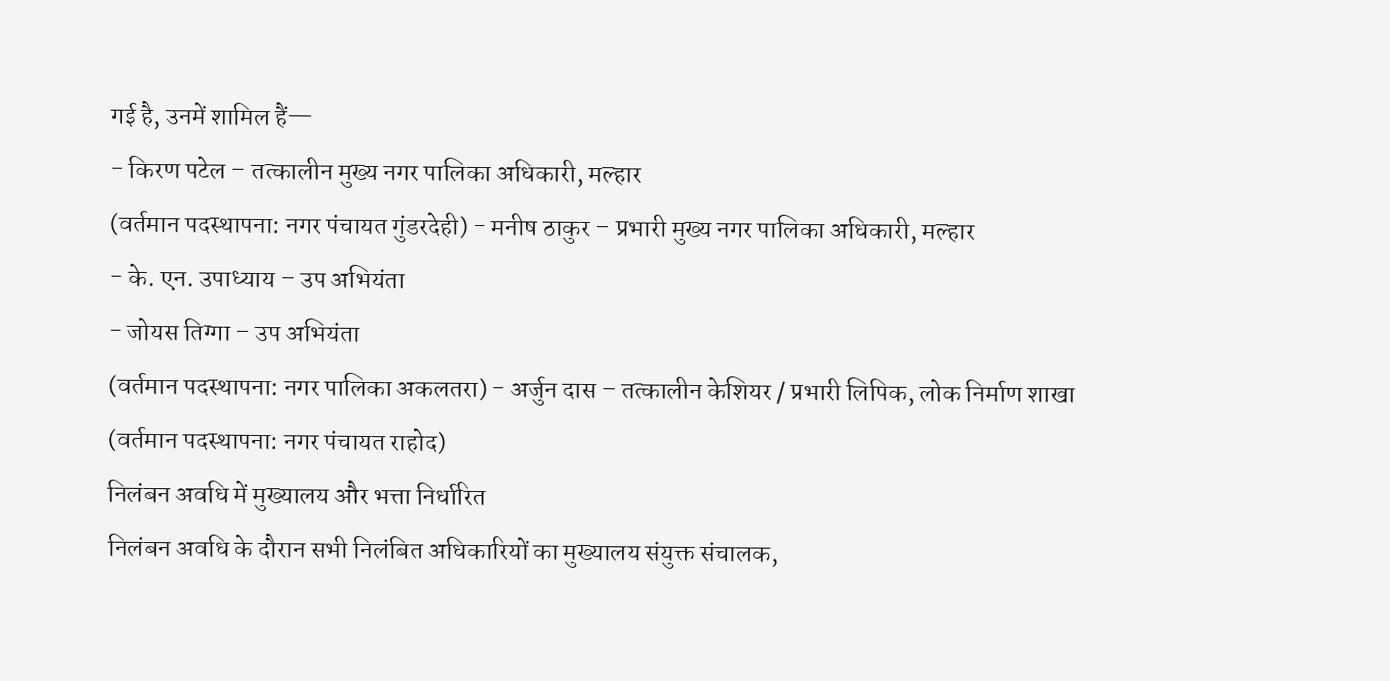गई है, उनमें शामिल हैं—
- किरण पटेल – तत्कालीन मुख्य नगर पालिका अधिकारी, मल्हार
(वर्तमान पदस्थापना: नगर पंचायत गुंडरदेही) - मनीष ठाकुर – प्रभारी मुख्य नगर पालिका अधिकारी, मल्हार
- के. एन. उपाध्याय – उप अभियंता
- जोयस तिग्गा – उप अभियंता
(वर्तमान पदस्थापना: नगर पालिका अकलतरा) - अर्जुन दास – तत्कालीन केशियर / प्रभारी लिपिक, लोक निर्माण शाखा
(वर्तमान पदस्थापना: नगर पंचायत राहोद)
निलंबन अवधि में मुख्यालय और भत्ता निर्धारित
निलंबन अवधि के दौरान सभी निलंबित अधिकारियों का मुख्यालय संयुक्त संचालक,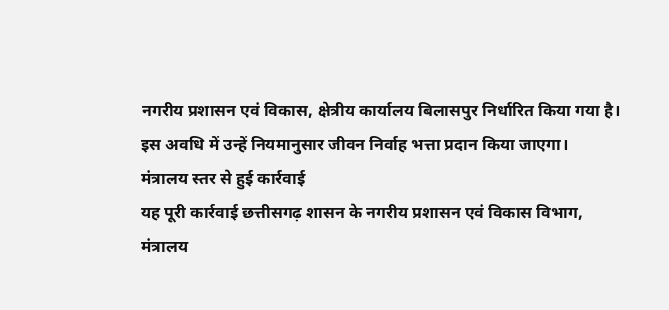नगरीय प्रशासन एवं विकास, क्षेत्रीय कार्यालय बिलासपुर निर्धारित किया गया है।
इस अवधि में उन्हें नियमानुसार जीवन निर्वाह भत्ता प्रदान किया जाएगा।
मंत्रालय स्तर से हुई कार्रवाई
यह पूरी कार्रवाई छत्तीसगढ़ शासन के नगरीय प्रशासन एवं विकास विभाग, मंत्रालय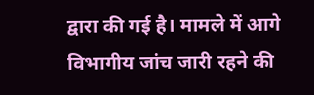द्वारा की गई है। मामले में आगे विभागीय जांच जारी रहने की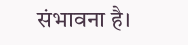संभावना है।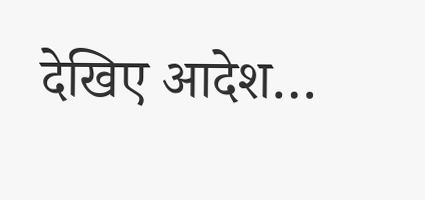देखिए आदेश…